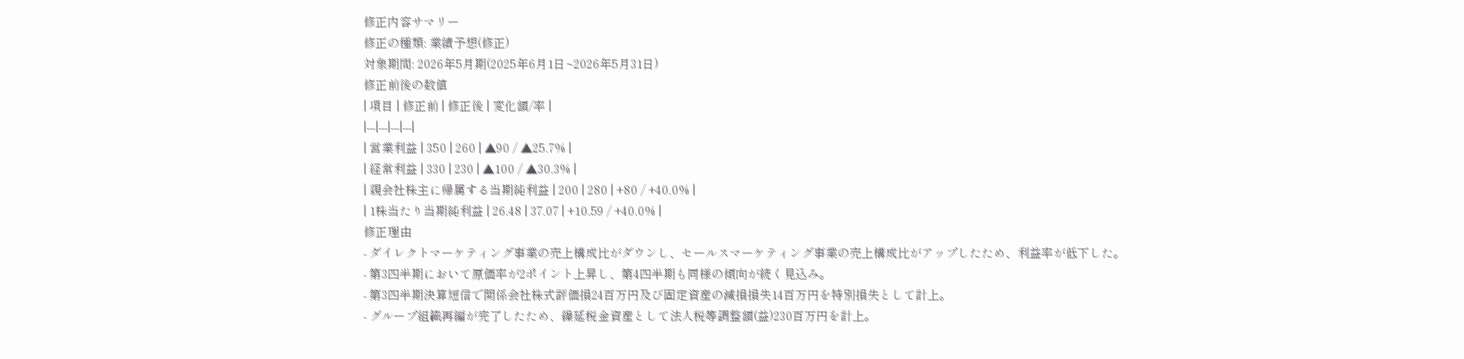修正内容サマリー
修正の種類: 業績予想(修正)
対象期間: 2026年5月期(2025年6月1日~2026年5月31日)
修正前後の数値
| 項目 | 修正前 | 修正後 | 変化額/率 |
|---|---|---|---|
| 営業利益 | 350 | 260 | ▲90 / ▲25.7% |
| 経常利益 | 330 | 230 | ▲100 / ▲30.3% |
| 親会社株主に帰属する当期純利益 | 200 | 280 | +80 / +40.0% |
| 1株当たり当期純利益 | 26.48 | 37.07 | +10.59 / +40.0% |
修正理由
- ダイレクトマーケティング事業の売上構成比がダウンし、セールスマーケティング事業の売上構成比がアップしたため、利益率が低下した。
- 第3四半期において原価率が2ポイント上昇し、第4四半期も同様の傾向が続く見込み。
- 第3四半期決算短信で関係会社株式評価損24百万円及び固定資産の減損損失14百万円を特別損失として計上。
- グループ組織再編が完了したため、繰延税金資産として法人税等調整額(益)230百万円を計上。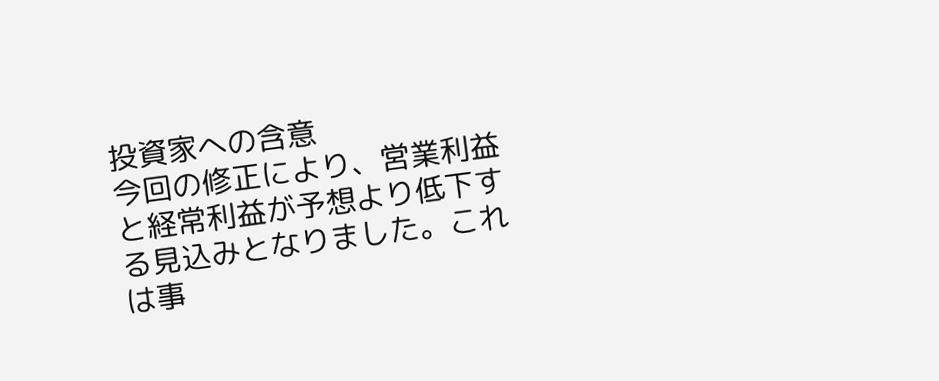投資家への含意
今回の修正により、営業利益と経常利益が予想より低下する見込みとなりました。これは事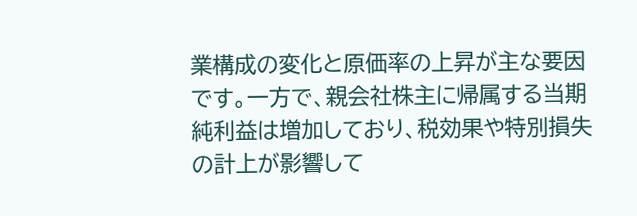業構成の変化と原価率の上昇が主な要因です。一方で、親会社株主に帰属する当期純利益は増加しており、税効果や特別損失の計上が影響して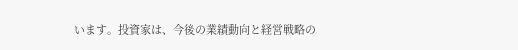います。投資家は、今後の業績動向と経営戦略の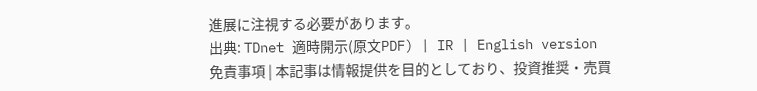進展に注視する必要があります。
出典: TDnet 適時開示(原文PDF) | IR | English version
免責事項 | 本記事は情報提供を目的としており、投資推奨・売買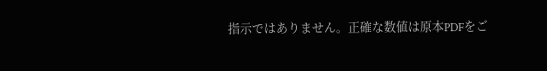指示ではありません。正確な数値は原本PDFをご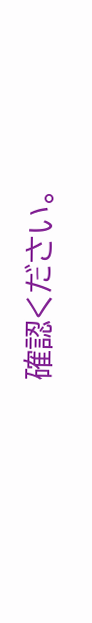確認ください。